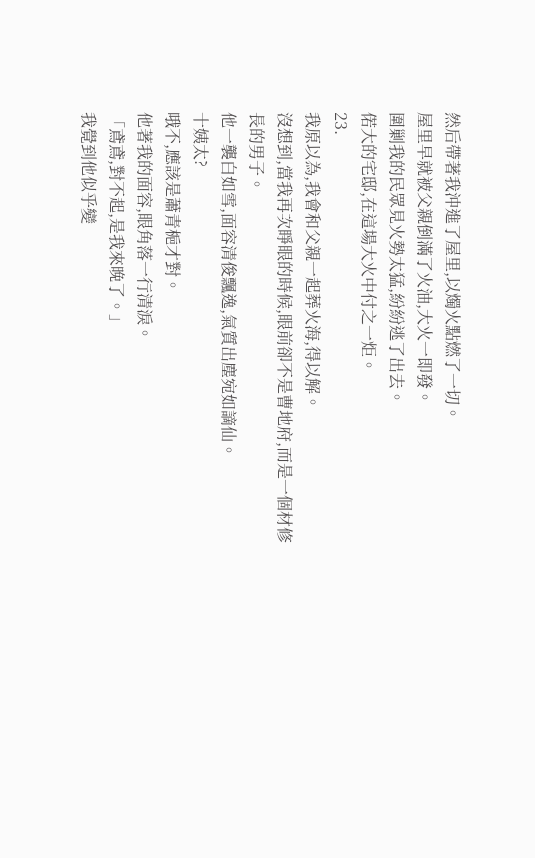然后帶著我沖進了屋里,以燭火點燃了一切。
屋里早就被父親倒滿了火油,大火一即發。
圍剿我的民眾見火勢太猛,紛紛逃了出去。
偌大的宅邸,在這場大火中付之一炬。
23.
我原以為,我會和父親一起葬火海,得以解。
沒想到,當我再次睜眼的時候,眼前卻不是曹地府,而是一個材修長的男子。
他一襲白如雪,面容清俊飄逸,氣質出塵宛如謫仙。
十姨太?
哦不,應該是蕭青梔才對。
他著我的面容,眼角落一行清淚。
「鳶鳶,對不起,是我來晚了。」
我覺到他似乎變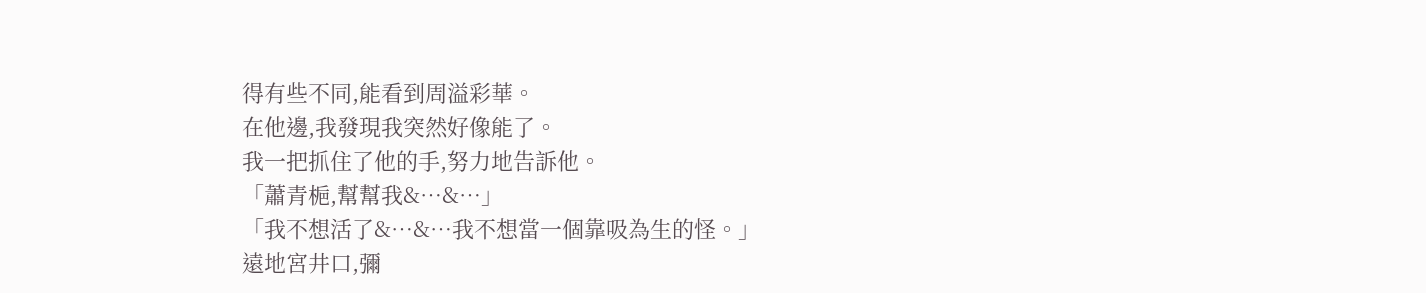得有些不同,能看到周溢彩華。
在他邊,我發現我突然好像能了。
我一把抓住了他的手,努力地告訴他。
「蕭青梔,幫幫我&…&…」
「我不想活了&…&…我不想當一個靠吸為生的怪。」
遠地宮井口,彌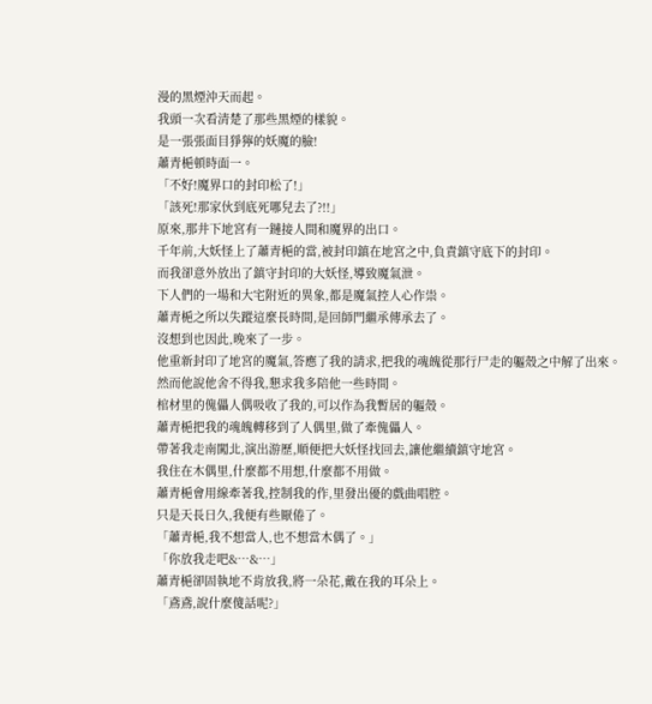漫的黑煙沖天而起。
我頭一次看清楚了那些黑煙的樣貌。
是一張張面目猙獰的妖魔的臉!
蕭青梔頓時面一。
「不好!魔界口的封印松了!」
「該死!那家伙到底死哪兒去了?!!」
原來,那井下地宮有一鏈接人間和魔界的出口。
千年前,大妖怪上了蕭青梔的當,被封印鎮在地宮之中,負責鎮守底下的封印。
而我卻意外放出了鎮守封印的大妖怪,導致魔氣泄。
下人們的一場和大宅附近的異象,都是魔氣控人心作祟。
蕭青梔之所以失蹤這麼長時間,是回師門繼承傳承去了。
沒想到也因此,晚來了一步。
他重新封印了地宮的魔氣,答應了我的請求,把我的魂魄從那行尸走的軀殼之中解了出來。
然而他說他舍不得我,懇求我多陪他一些時間。
棺材里的傀儡人偶吸收了我的,可以作為我暫居的軀殼。
蕭青梔把我的魂魄轉移到了人偶里,做了牽傀儡人。
帶著我走南闖北,演出游歷,順便把大妖怪找回去,讓他繼續鎮守地宮。
我住在木偶里,什麼都不用想,什麼都不用做。
蕭青梔會用線牽著我,控制我的作,里發出優的戲曲唱腔。
只是天長日久,我便有些厭倦了。
「蕭青梔,我不想當人,也不想當木偶了。」
「你放我走吧&…&…」
蕭青梔卻固執地不肯放我,將一朵花,戴在我的耳朵上。
「鳶鳶,說什麼傻話呢?」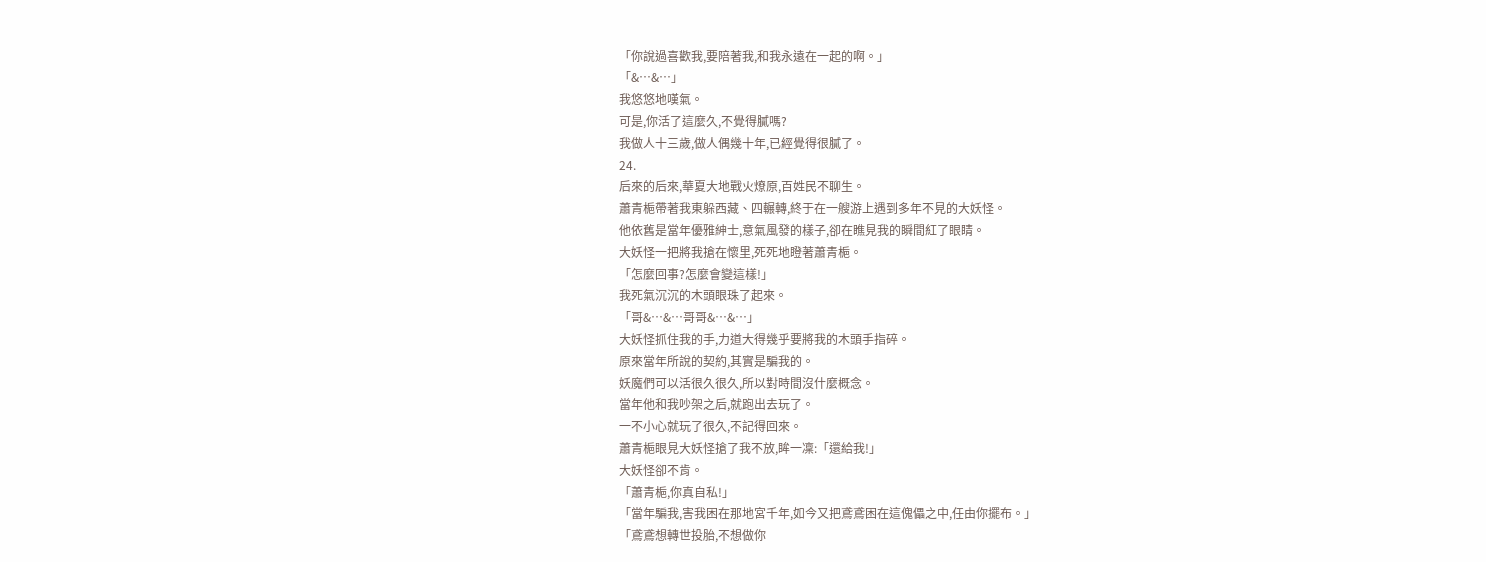「你說過喜歡我,要陪著我,和我永遠在一起的啊。」
「&…&…」
我悠悠地嘆氣。
可是,你活了這麼久,不覺得膩嗎?
我做人十三歲,做人偶幾十年,已經覺得很膩了。
24.
后來的后來,華夏大地戰火燎原,百姓民不聊生。
蕭青梔帶著我東躲西藏、四輾轉,終于在一艘游上遇到多年不見的大妖怪。
他依舊是當年優雅紳士,意氣風發的樣子,卻在瞧見我的瞬間紅了眼睛。
大妖怪一把將我搶在懷里,死死地瞪著蕭青梔。
「怎麼回事?怎麼會變這樣!」
我死氣沉沉的木頭眼珠了起來。
「哥&…&…哥哥&…&…」
大妖怪抓住我的手,力道大得幾乎要將我的木頭手指碎。
原來當年所說的契約,其實是騙我的。
妖魔們可以活很久很久,所以對時間沒什麼概念。
當年他和我吵架之后,就跑出去玩了。
一不小心就玩了很久,不記得回來。
蕭青梔眼見大妖怪搶了我不放,眸一凜:「還給我!」
大妖怪卻不肯。
「蕭青梔,你真自私!」
「當年騙我,害我困在那地宮千年,如今又把鳶鳶困在這傀儡之中,任由你擺布。」
「鳶鳶想轉世投胎,不想做你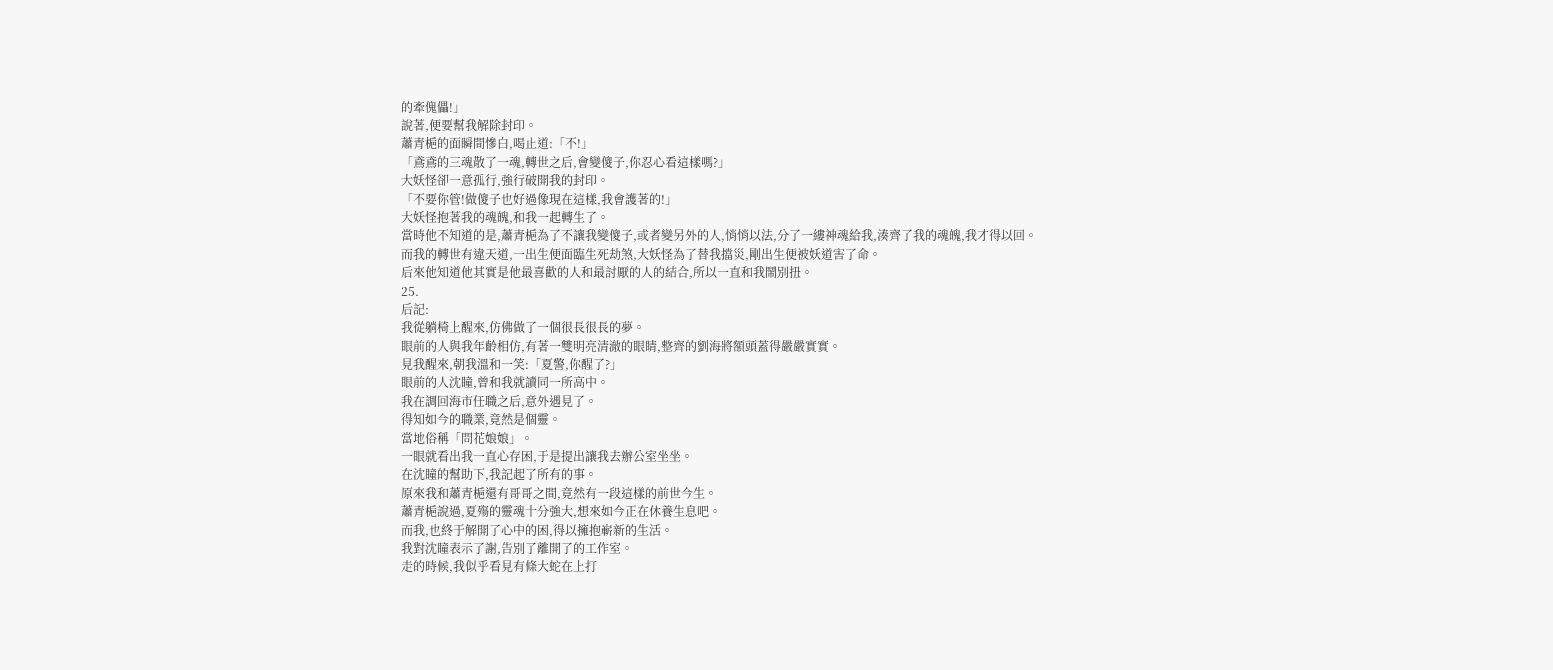的牽傀儡!」
說著,便要幫我解除封印。
蕭青梔的面瞬間慘白,喝止道:「不!」
「鳶鳶的三魂散了一魂,轉世之后,會變傻子,你忍心看這樣嗎?」
大妖怪卻一意孤行,強行破開我的封印。
「不要你管!做傻子也好過像現在這樣,我會護著的!」
大妖怪抱著我的魂魄,和我一起轉生了。
當時他不知道的是,蕭青梔為了不讓我變傻子,或者變另外的人,悄悄以法,分了一縷神魂給我,湊齊了我的魂魄,我才得以回。
而我的轉世有違天道,一出生便面臨生死劫煞,大妖怪為了替我擋災,剛出生便被妖道害了命。
后來他知道他其實是他最喜歡的人和最討厭的人的結合,所以一直和我鬧別扭。
25.
后記:
我從躺椅上醒來,仿佛做了一個很長很長的夢。
眼前的人與我年齡相仿,有著一雙明亮清澈的眼睛,整齊的劉海將額頭蓋得嚴嚴實實。
見我醒來,朝我溫和一笑:「夏警,你醒了?」
眼前的人沈瞳,曾和我就讀同一所高中。
我在調回海市任職之后,意外遇見了。
得知如今的職業,竟然是個靈。
當地俗稱「問花娘娘」。
一眼就看出我一直心存困,于是提出讓我去辦公室坐坐。
在沈瞳的幫助下,我記起了所有的事。
原來我和蕭青梔還有哥哥之間,竟然有一段這樣的前世今生。
蕭青梔說過,夏殤的靈魂十分強大,想來如今正在休養生息吧。
而我,也終于解開了心中的困,得以擁抱嶄新的生活。
我對沈瞳表示了謝,告別了離開了的工作室。
走的時候,我似乎看見有條大蛇在上打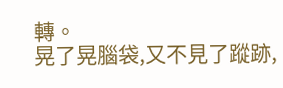轉。
晃了晃腦袋,又不見了蹤跡,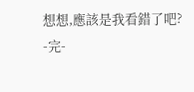想想,應該是我看錯了吧?
-完-